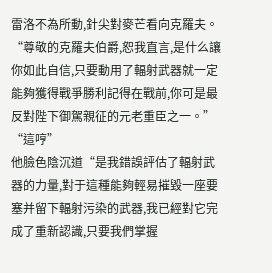雷洛不為所動,針尖對麥芒看向克羅夫。
“尊敬的克羅夫伯爵,恕我直言,是什么讓你如此自信,只要動用了輻射武器就一定能夠獲得戰爭勝利記得在戰前,你可是最反對陛下御駕親征的元老重臣之一。”
“這哼”
他臉色陰沉道“是我錯誤評估了輻射武器的力量,對于這種能夠輕易摧毀一座要塞并留下輻射污染的武器,我已經對它完成了重新認識,只要我們掌握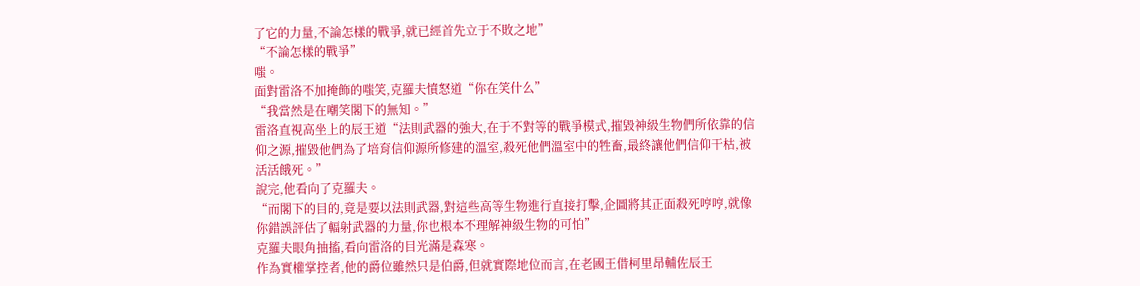了它的力量,不論怎樣的戰爭,就已經首先立于不敗之地”
“不論怎樣的戰爭”
嗤。
面對雷洛不加掩飾的嗤笑,克羅夫憤怒道“你在笑什么”
“我當然是在嘲笑閣下的無知。”
雷洛直視高坐上的辰王道“法則武器的強大,在于不對等的戰爭模式,摧毀神級生物們所依靠的信仰之源,摧毀他們為了培育信仰源所修建的溫室,殺死他們溫室中的牲畜,最終讓他們信仰干枯,被活活餓死。”
說完,他看向了克羅夫。
“而閣下的目的,竟是要以法則武器,對這些高等生物進行直接打擊,企圖將其正面殺死哼哼,就像你錯誤評估了輻射武器的力量,你也根本不理解神級生物的可怕”
克羅夫眼角抽搐,看向雷洛的目光滿是森寒。
作為實權掌控者,他的爵位雖然只是伯爵,但就實際地位而言,在老國王借柯里昂輔佐辰王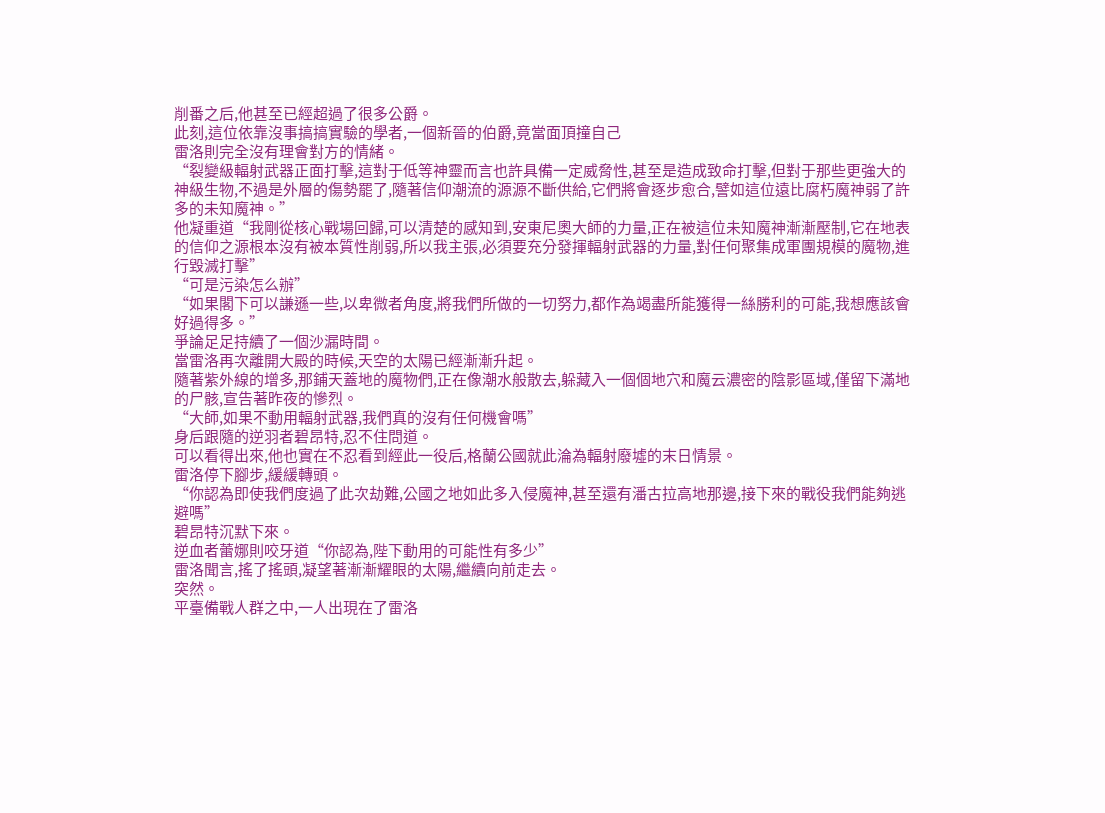削番之后,他甚至已經超過了很多公爵。
此刻,這位依靠沒事搞搞實驗的學者,一個新晉的伯爵,竟當面頂撞自己
雷洛則完全沒有理會對方的情緒。
“裂變級輻射武器正面打擊,這對于低等神靈而言也許具備一定威脅性,甚至是造成致命打擊,但對于那些更強大的神級生物,不過是外層的傷勢罷了,隨著信仰潮流的源源不斷供給,它們將會逐步愈合,譬如這位遠比腐朽魔神弱了許多的未知魔神。”
他凝重道“我剛從核心戰場回歸,可以清楚的感知到,安東尼奧大師的力量,正在被這位未知魔神漸漸壓制,它在地表的信仰之源根本沒有被本質性削弱,所以我主張,必須要充分發揮輻射武器的力量,對任何聚集成軍團規模的魔物,進行毀滅打擊”
“可是污染怎么辦”
“如果閣下可以謙遜一些,以卑微者角度,將我們所做的一切努力,都作為竭盡所能獲得一絲勝利的可能,我想應該會好過得多。”
爭論足足持續了一個沙漏時間。
當雷洛再次離開大殿的時候,天空的太陽已經漸漸升起。
隨著紫外線的增多,那鋪天蓋地的魔物們,正在像潮水般散去,躲藏入一個個地穴和魔云濃密的陰影區域,僅留下滿地的尸骸,宣告著昨夜的慘烈。
“大師,如果不動用輻射武器,我們真的沒有任何機會嗎”
身后跟隨的逆羽者碧昂特,忍不住問道。
可以看得出來,他也實在不忍看到經此一役后,格蘭公國就此淪為輻射廢墟的末日情景。
雷洛停下腳步,緩緩轉頭。
“你認為即使我們度過了此次劫難,公國之地如此多入侵魔神,甚至還有潘古拉高地那邊,接下來的戰役我們能夠逃避嗎”
碧昂特沉默下來。
逆血者蕾娜則咬牙道“你認為,陛下動用的可能性有多少”
雷洛聞言,搖了搖頭,凝望著漸漸耀眼的太陽,繼續向前走去。
突然。
平臺備戰人群之中,一人出現在了雷洛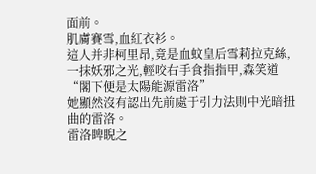面前。
肌膚賽雪,血紅衣衫。
這人并非柯里昂,竟是血蚊皇后雪莉拉克絲,一抹妖邪之光,輕咬右手食指指甲,森笑道“閣下便是太陽能源雷洛”
她顯然沒有認出先前處于引力法則中光暗扭曲的雷洛。
雷洛睥睨之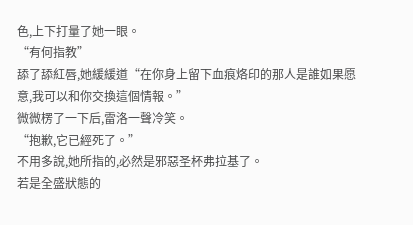色,上下打量了她一眼。
“有何指教”
舔了舔紅唇,她緩緩道“在你身上留下血痕烙印的那人是誰如果愿意,我可以和你交換這個情報。”
微微楞了一下后,雷洛一聲冷笑。
“抱歉,它已經死了。”
不用多說,她所指的,必然是邪惡圣杯弗拉基了。
若是全盛狀態的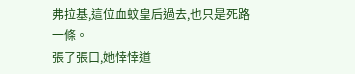弗拉基,這位血蚊皇后過去,也只是死路一條。
張了張口,她悻悻道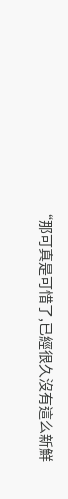“那可真是可惜了,已經很久沒有這么新鮮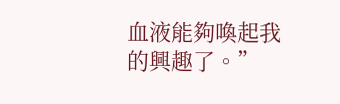血液能夠喚起我的興趣了。”